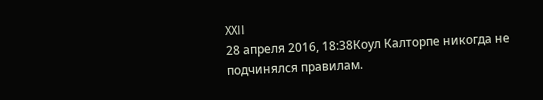XXII
28 апреля 2016, 18:38Коул Калторпе никогда не подчинялся правилам.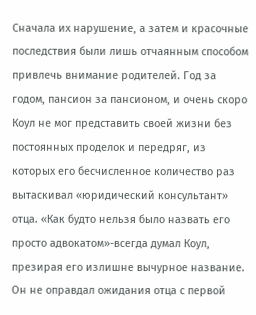Сначала их нарушение, а затем и красочные последствия были лишь отчаянным способом привлечь внимание родителей. Год за годом, пансион за пансионом, и очень скоро Коул не мог представить своей жизни без постоянных проделок и передряг, из которых его бесчисленное количество раз вытаскивал «юридический консультант» отца. «Как будто нельзя было назвать его просто адвокатом»-всегда думал Коул, презирая его излишне вычурное название.
Он не оправдал ожидания отца с первой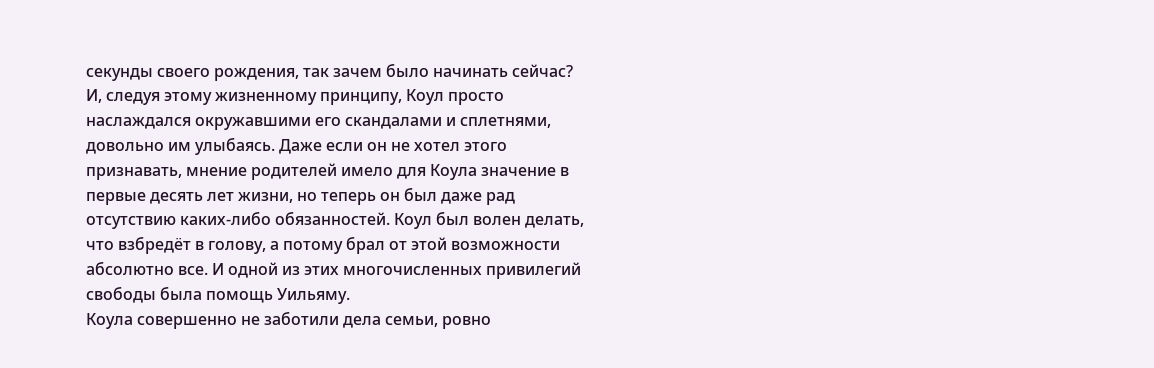секунды своего рождения, так зачем было начинать сейчас? И, следуя этому жизненному принципу, Коул просто наслаждался окружавшими его скандалами и сплетнями, довольно им улыбаясь. Даже если он не хотел этого признавать, мнение родителей имело для Коула значение в первые десять лет жизни, но теперь он был даже рад отсутствию каких-либо обязанностей. Коул был волен делать, что взбредёт в голову, а потому брал от этой возможности абсолютно все. И одной из этих многочисленных привилегий свободы была помощь Уильяму.
Коула совершенно не заботили дела семьи, ровно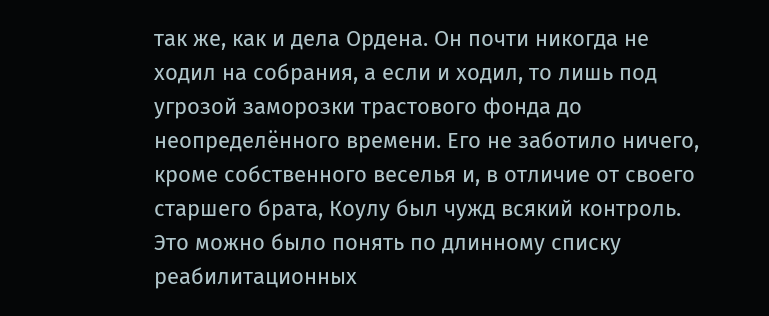так же, как и дела Ордена. Он почти никогда не ходил на собрания, а если и ходил, то лишь под угрозой заморозки трастового фонда до неопределённого времени. Его не заботило ничего, кроме собственного веселья и, в отличие от своего старшего брата, Коулу был чужд всякий контроль. Это можно было понять по длинному списку реабилитационных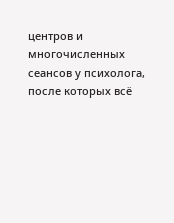центров и многочисленных сеансов у психолога, после которых всё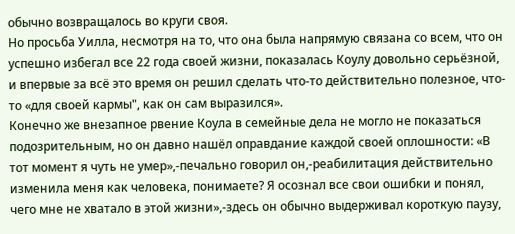обычно возвращалось во круги своя.
Но просьба Уилла, несмотря на то, что она была напрямую связана со всем, что он успешно избегал все 22 года своей жизни, показалась Коулу довольно серьёзной, и впервые за всё это время он решил сделать что-то действительно полезное, что-то «для своей кармы", как он сам выразился».
Конечно же внезапное рвение Коула в семейные дела не могло не показаться подозрительным, но он давно нашёл оправдание каждой своей оплошности: «В тот момент я чуть не умер»,-печально говорил он,-реабилитация действительно изменила меня как человека, понимаете? Я осознал все свои ошибки и понял, чего мне не хватало в этой жизни»,-здесь он обычно выдерживал короткую паузу,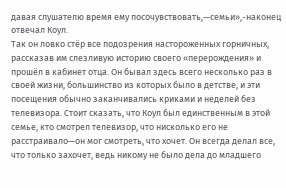давая слушателю время ему посочувствовать,—семьи»,-наконец отвечал Коул.
Так он ловко стёр все подозрения настороженных горничных, рассказав им слезливую историю своего «перерождения» и прошёл в кабинет отца. Он бывал здесь всего несколько раз в своей жизни, большинство из которых было в детстве, и эти посещения обычно заканчивались криками и неделей без телевизора. Стоит сказать, что Коул был единственным в этой семье, кто смотрел телевизор, что нисколько его не расстраивало—он мог смотреть, что хочет. Он всегда делал все, что только захочет, ведь никому не было дела до младшего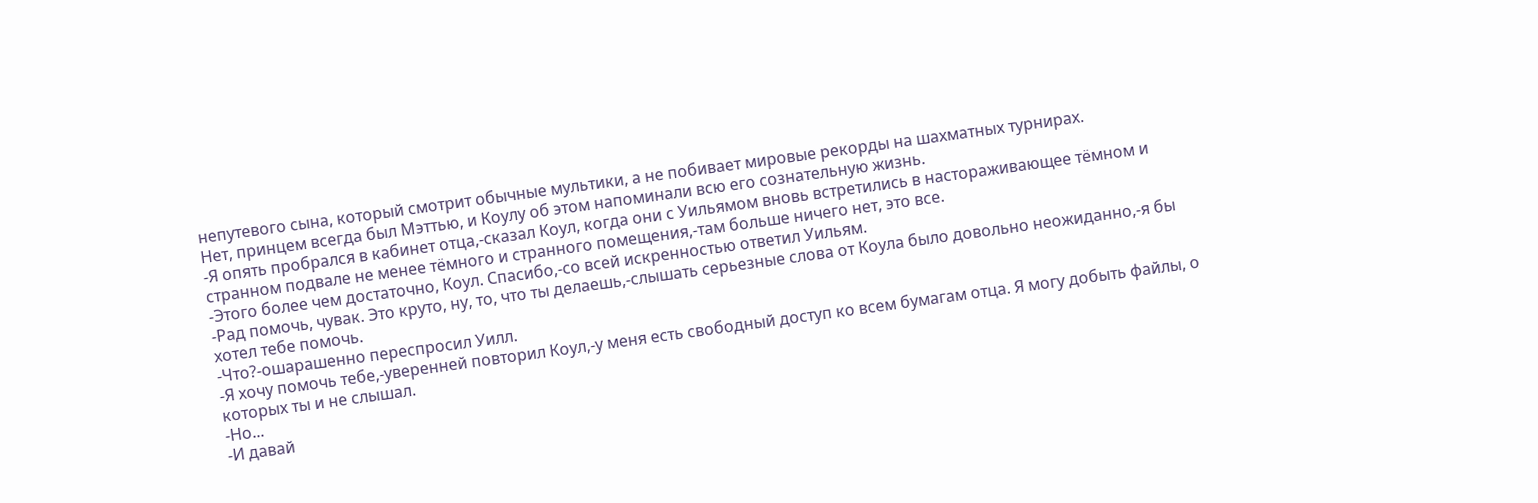непутевого сына, который смотрит обычные мультики, а не побивает мировые рекорды на шахматных турнирах.
Нет, принцем всегда был Мэттью, и Коулу об этом напоминали всю его сознательную жизнь.
-Я опять пробрался в кабинет отца,-сказал Коул, когда они с Уильямом вновь встретились в настораживающее тёмном и странном подвале не менее тёмного и странного помещения,-там больше ничего нет, это все.
-Этого более чем достаточно, Коул. Спасибо,-со всей искренностью ответил Уильям.
-Рад помочь, чувак. Это круто, ну, то, что ты делаешь,-слышать серьезные слова от Коула было довольно неожиданно,-я бы хотел тебе помочь.
-Что?-ошарашенно переспросил Уилл.
-Я хочу помочь тебе,-уверенней повторил Коул,-у меня есть свободный доступ ко всем бумагам отца. Я могу добыть файлы, о которых ты и не слышал.
-Но...
-И давай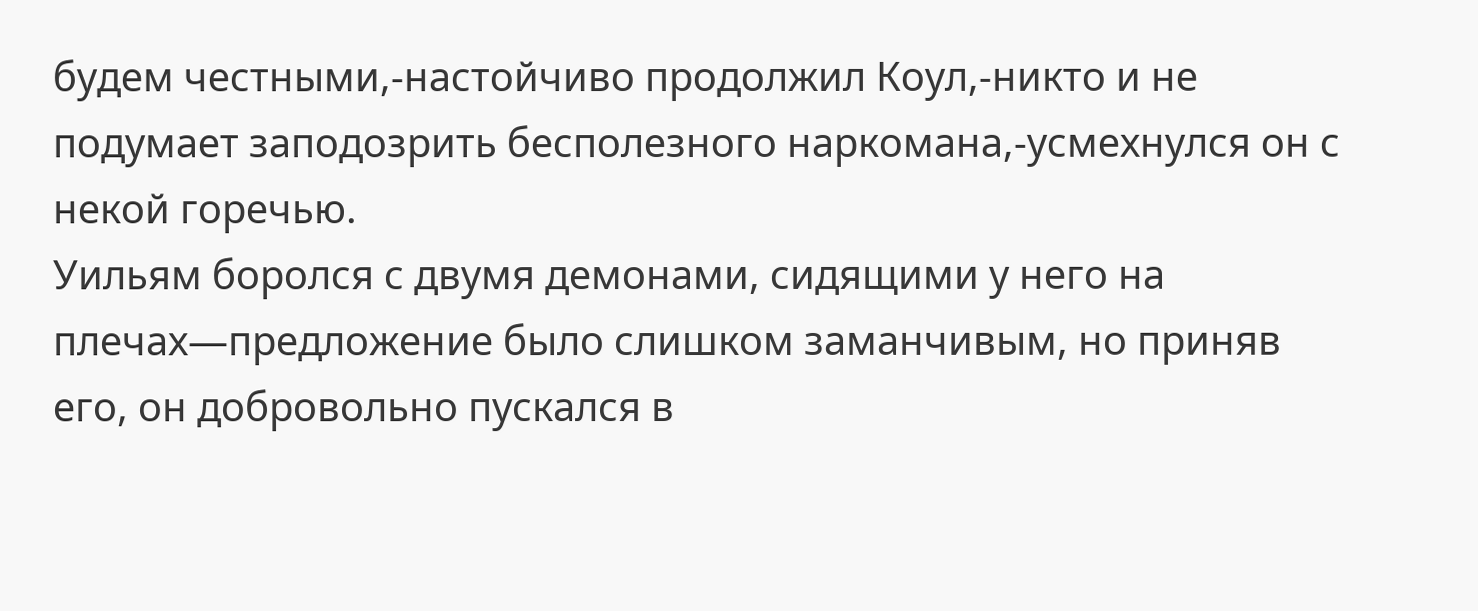будем честными,-настойчиво продолжил Коул,-никто и не подумает заподозрить бесполезного наркомана,-усмехнулся он с некой горечью.
Уильям боролся с двумя демонами, сидящими у него на плечах—предложение было слишком заманчивым, но приняв его, он добровольно пускался в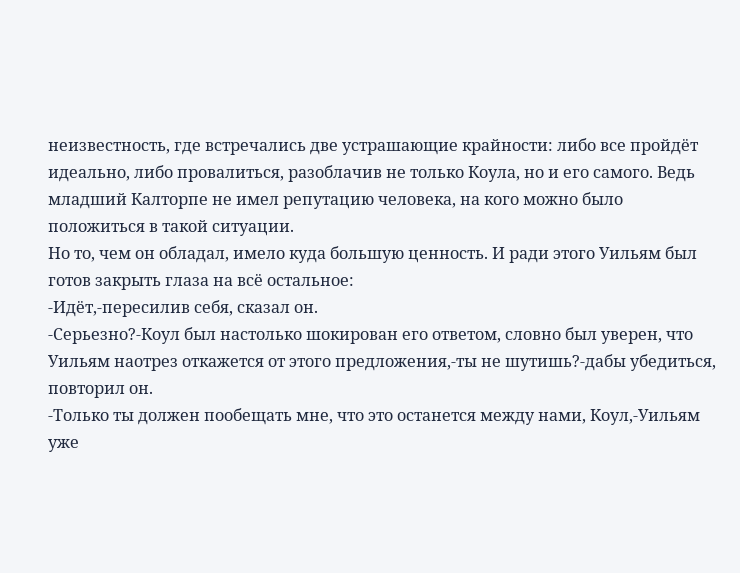неизвестность, где встречались две устрашающие крайности: либо все пройдёт идеально, либо провалиться, разоблачив не только Коула, но и его самого. Ведь младший Калторпе не имел репутацию человека, на кого можно было положиться в такой ситуации.
Но то, чем он обладал, имело куда большую ценность. И ради этого Уильям был готов закрыть глаза на всё остальное:
-Идёт,-пересилив себя, сказал он.
-Серьезно?-Коул был настолько шокирован его ответом, словно был уверен, что Уильям наотрез откажется от этого предложения,-ты не шутишь?-дабы убедиться, повторил он.
-Только ты должен пообещать мне, что это останется между нами, Коул,-Уильям уже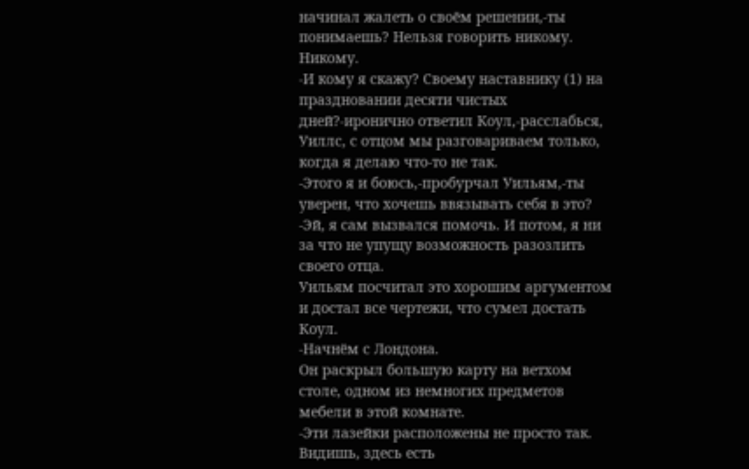начинал жалеть о своём решении,-ты понимаешь? Нельзя говорить никому. Никому.
-И кому я скажу? Своему наставнику (1) на праздновании десяти чистых дней?-иронично ответил Коул,-расслабься, Уиллс, с отцом мы разговариваем только, когда я делаю что-то не так.
-Этого я и боюсь,-пробурчал Уильям,-ты уверен, что хочешь ввязывать себя в это?
-Эй, я сам вызвался помочь. И потом, я ни за что не упущу возможность разозлить своего отца.
Уильям посчитал это хорошим аргументом и достал все чертежи, что сумел достать Коул.
-Начнём с Лондона.
Он раскрыл большую карту на ветхом столе, одном из немногих предметов мебели в этой комнате.
-Эти лазейки расположены не просто так. Видишь, здесь есть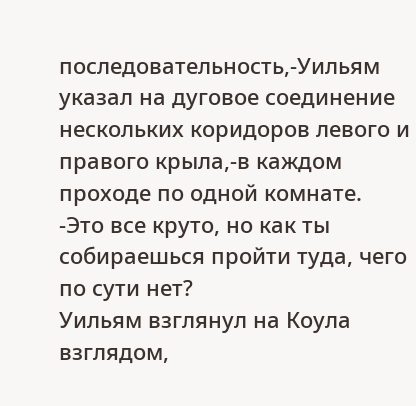последовательность,-Уильям указал на дуговое соединение нескольких коридоров левого и правого крыла,-в каждом проходе по одной комнате.
-Это все круто, но как ты собираешься пройти туда, чего по сути нет?
Уильям взглянул на Коула взглядом,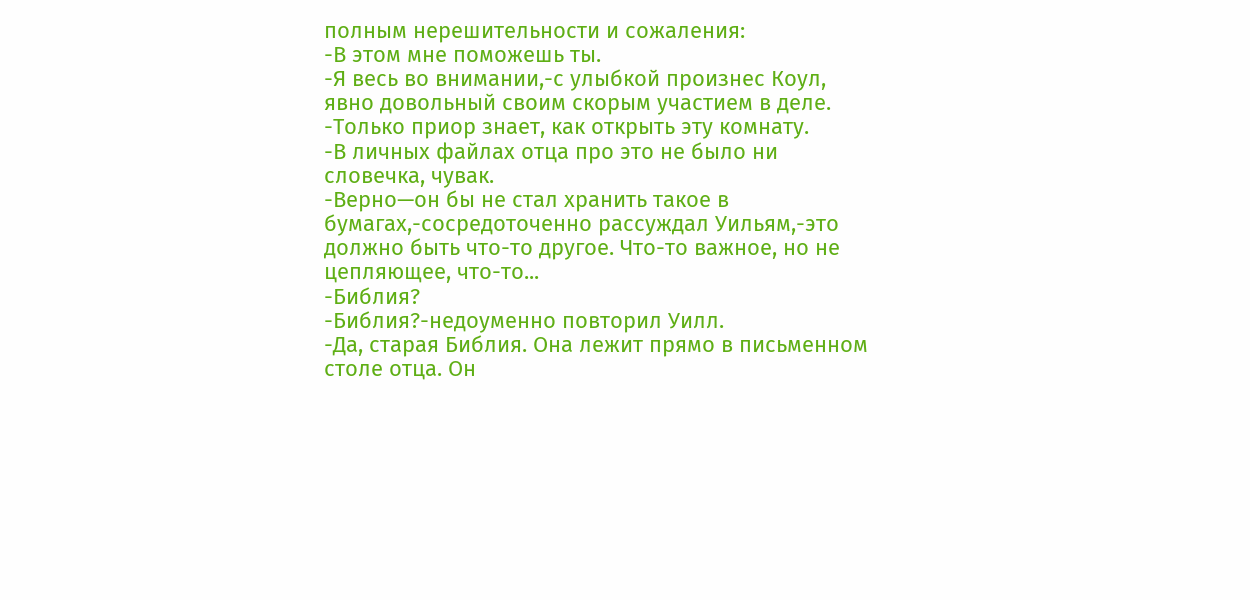полным нерешительности и сожаления:
-В этом мне поможешь ты.
-Я весь во внимании,-с улыбкой произнес Коул, явно довольный своим скорым участием в деле.
-Только приор знает, как открыть эту комнату.
-В личных файлах отца про это не было ни словечка, чувак.
-Верно—он бы не стал хранить такое в бумагах,-сосредоточенно рассуждал Уильям,-это должно быть что-то другое. Что-то важное, но не цепляющее, что-то...
-Библия?
-Библия?-недоуменно повторил Уилл.
-Да, старая Библия. Она лежит прямо в письменном столе отца. Он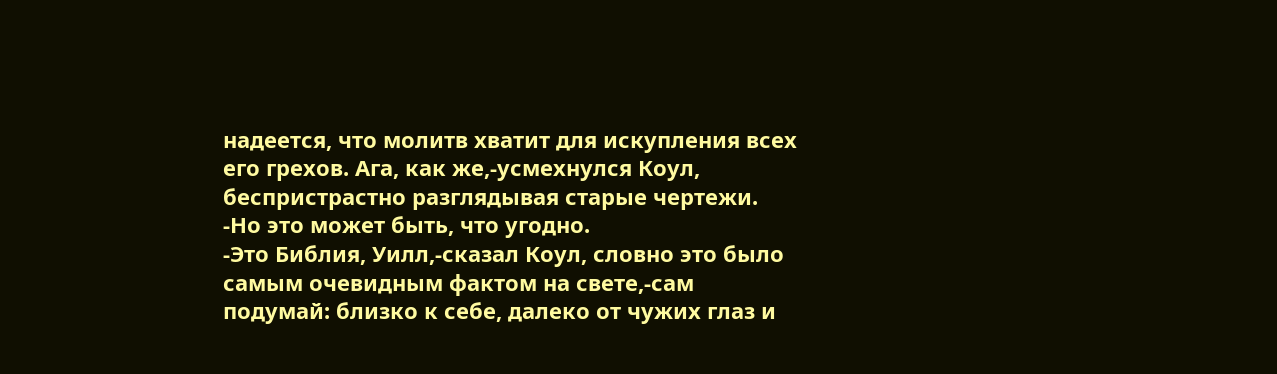надеется, что молитв хватит для искупления всех его грехов. Ага, как же,-усмехнулся Коул, беспристрастно разглядывая старые чертежи.
-Но это может быть, что угодно.
-Это Библия, Уилл,-сказал Коул, словно это было самым очевидным фактом на свете,-сам подумай: близко к себе, далеко от чужих глаз и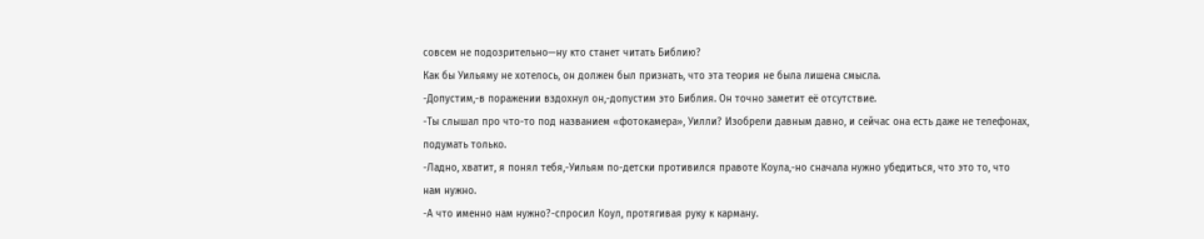совсем не подозрительно—ну кто станет читать Библию?
Как бы Уильяму не хотелось, он должен был признать, что эта теория не была лишена смысла.
-Допустим,-в поражении вздохнул он,-допустим это Библия. Он точно заметит её отсутствие.
-Ты слышал про что-то под названием «фотокамера», Уилли? Изобрели давным давно, и сейчас она есть даже не телефонах, подумать только.
-Ладно, хватит, я понял тебя,-Уильям по-детски противился правоте Коула,-но сначала нужно убедиться, что это то, что нам нужно.
-А что именно нам нужно?-спросил Коул, протягивая руку к карману.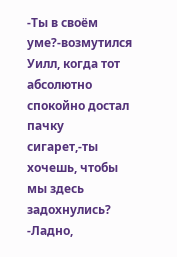-Ты в своём уме?-возмутился Уилл, когда тот абсолютно спокойно достал пачку сигарет,-ты хочешь, чтобы мы здесь задохнулись?
-Ладно,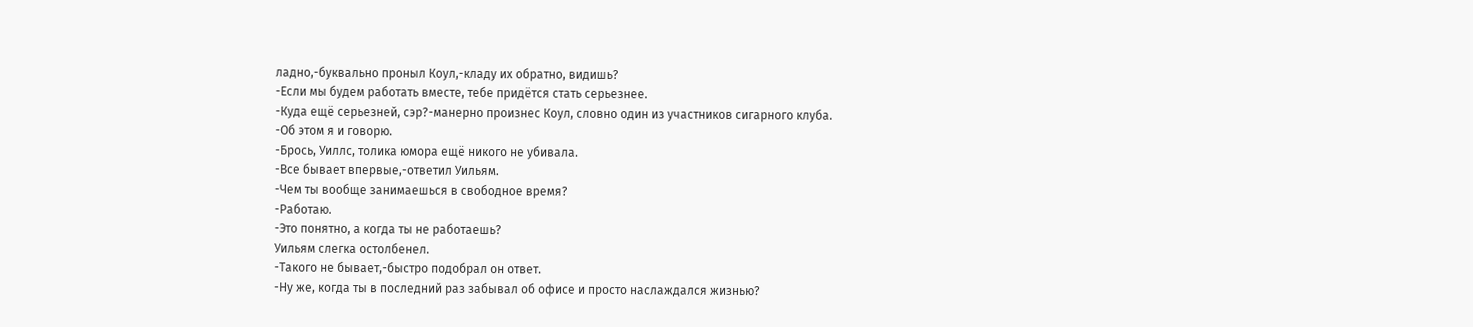ладно,-буквально проныл Коул,-кладу их обратно, видишь?
-Если мы будем работать вместе, тебе придётся стать серьезнее.
-Куда ещё серьезней, сэр?-манерно произнес Коул, словно один из участников сигарного клуба.
-Об этом я и говорю.
-Брось, Уиллс, толика юмора ещё никого не убивала.
-Все бывает впервые,-ответил Уильям.
-Чем ты вообще занимаешься в свободное время?
-Работаю.
-Это понятно, а когда ты не работаешь?
Уильям слегка остолбенел.
-Такого не бывает,-быстро подобрал он ответ.
-Ну же, когда ты в последний раз забывал об офисе и просто наслаждался жизнью?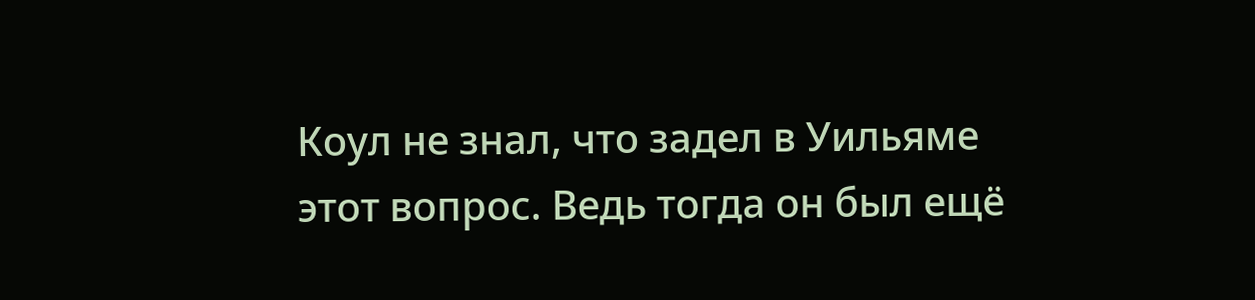Коул не знал, что задел в Уильяме этот вопрос. Ведь тогда он был ещё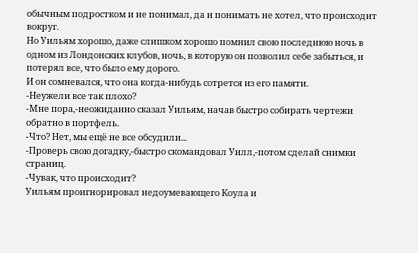обычным подростком и не понимал, да и понимать не хотел, что происходит вокруг.
Но Уильям хорошо, даже слишком хорошо помнил свою последнюю ночь в одном из Лондонских клубов, ночь, в которую он позволил себе забыться, и потерял все, что было ему дорого.
И он сомневался, что она когда-нибудь сотрется из его памяти.
-Неужели все так плохо?
-Мне пора,-неожиданно сказал Уильям, начав быстро собирать чертежи обратно в портфель.
-Что? Нет, мы ещё не все обсудили...
-Проверь свою догадку,-быстро скомандовал Уилл,-потом сделай снимки страниц.
-Чувак, что происходит?
Уильям проигнорировал недоумевающего Коула и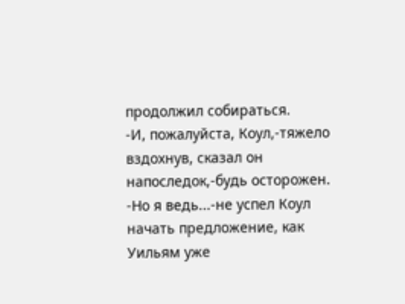продолжил собираться.
-И, пожалуйста, Коул,-тяжело вздохнув, сказал он напоследок,-будь осторожен.
-Но я ведь...-не успел Коул начать предложение, как Уильям уже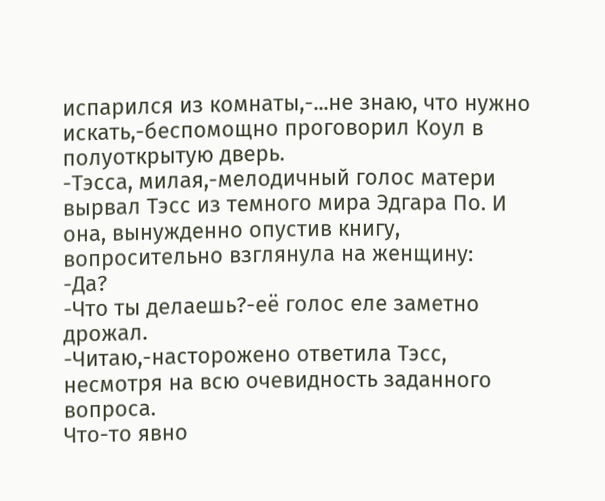испарился из комнаты,-...не знаю, что нужно искать,-беспомощно проговорил Коул в полуоткрытую дверь.
-Тэсса, милая,-мелодичный голос матери вырвал Тэсс из темного мира Эдгара По. И она, вынужденно опустив книгу, вопросительно взглянула на женщину:
-Да?
-Что ты делаешь?-её голос еле заметно дрожал.
-Читаю,-насторожено ответила Тэсс, несмотря на всю очевидность заданного вопроса.
Что-то явно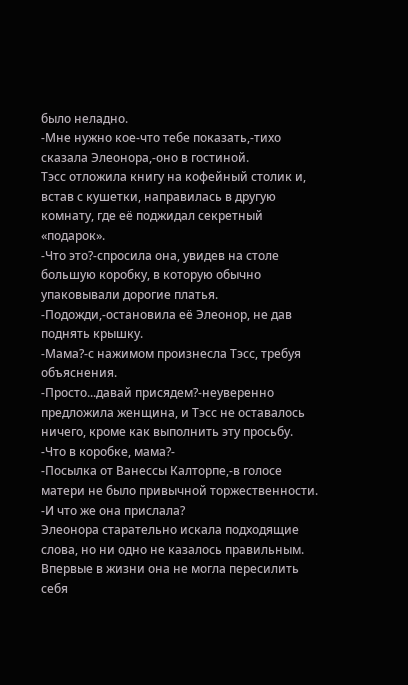было неладно.
-Мне нужно кое-что тебе показать,-тихо сказала Элеонора,-оно в гостиной.
Тэсс отложила книгу на кофейный столик и, встав с кушетки, направилась в другую комнату, где её поджидал секретный «подарок».
-Что это?-спросила она, увидев на столе большую коробку, в которую обычно упаковывали дорогие платья.
-Подожди,-остановила её Элеонор, не дав поднять крышку.
-Мама?-с нажимом произнесла Тэсс, требуя объяснения.
-Просто...давай присядем?-неуверенно предложила женщина, и Тэсс не оставалось ничего, кроме как выполнить эту просьбу.
-Что в коробке, мама?-
-Посылка от Ванессы Калторпе,-в голосе матери не было привычной торжественности.
-И что же она прислала?
Элеонора старательно искала подходящие слова, но ни одно не казалось правильным. Впервые в жизни она не могла пересилить себя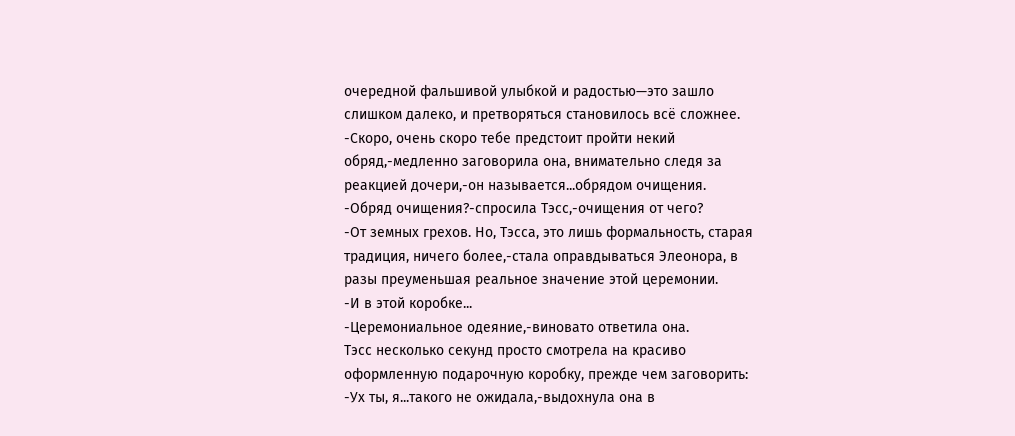очередной фальшивой улыбкой и радостью—это зашло слишком далеко, и претворяться становилось всё сложнее.
-Скоро, очень скоро тебе предстоит пройти некий обряд,-медленно заговорила она, внимательно следя за реакцией дочери,-он называется...обрядом очищения.
-Обряд очищения?-спросила Тэсс,-очищения от чего?
-От земных грехов. Но, Тэсса, это лишь формальность, старая традиция, ничего более,-стала оправдываться Элеонора, в разы преуменьшая реальное значение этой церемонии.
-И в этой коробке...
-Церемониальное одеяние,-виновато ответила она.
Тэсс несколько секунд просто смотрела на красиво оформленную подарочную коробку, прежде чем заговорить:
-Ух ты, я...такого не ожидала,-выдохнула она в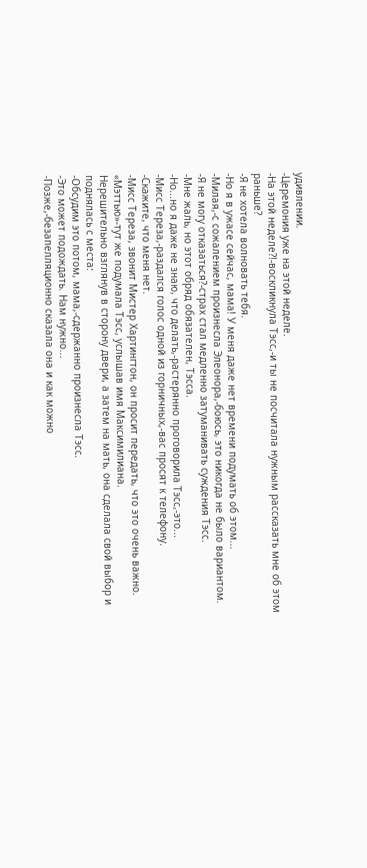удивлении.
-Церемония уже на этой неделе.
-На этой неделе?!-воскликнула Тэсс,-и ты не посчитала нужным рассказать мне об этом раньше?
-Я не хотела волновать тебя.
-Но я в ужасе сейчас, мама! У меня даже нет времени подумать об этом...
-Милая,-с сожалением произнесла Элеонора,-боюсь, это никогда не было вариантом.
-Я не могу отказаться?-страх стал медленно затуманивать суждения Тэсс.
-Мне жаль, но этот обряд обязателен, Тэсса.
-Но...но я даже не знаю, что делать,-растерянно проговорила Тэсс,-это...
-Мисс Тереза,-раздался голос одной из горничных,-вас просят к телефону.
-Скажите, что меня нет.
-Мисс Тереза, звонит Мистер Хартингтон, он просит передать, что это очень важно.
«Мэттью»-тут же подумала Тэсс, услышав имя Максимилиана.
Нерешительно взглянув в сторону двери, а затем на мать, она сделала свой выбор и поднялась с места:
-Обсудим это потом, мама,-сдержанно произнесла Тэсс.
-Это может подождать. Нам нужно...
-Позже,-безапелляционно сказала она и как можно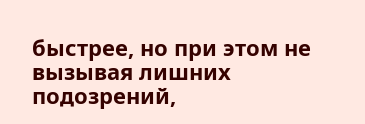быстрее, но при этом не вызывая лишних подозрений,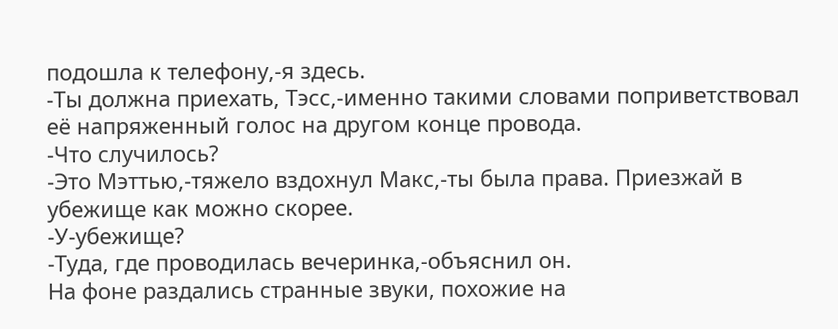подошла к телефону,-я здесь.
-Ты должна приехать, Тэсс,-именно такими словами поприветствовал её напряженный голос на другом конце провода.
-Что случилось?
-Это Мэттью,-тяжело вздохнул Макс,-ты была права. Приезжай в убежище как можно скорее.
-У-убежище?
-Туда, где проводилась вечеринка,-объяснил он.
На фоне раздались странные звуки, похожие на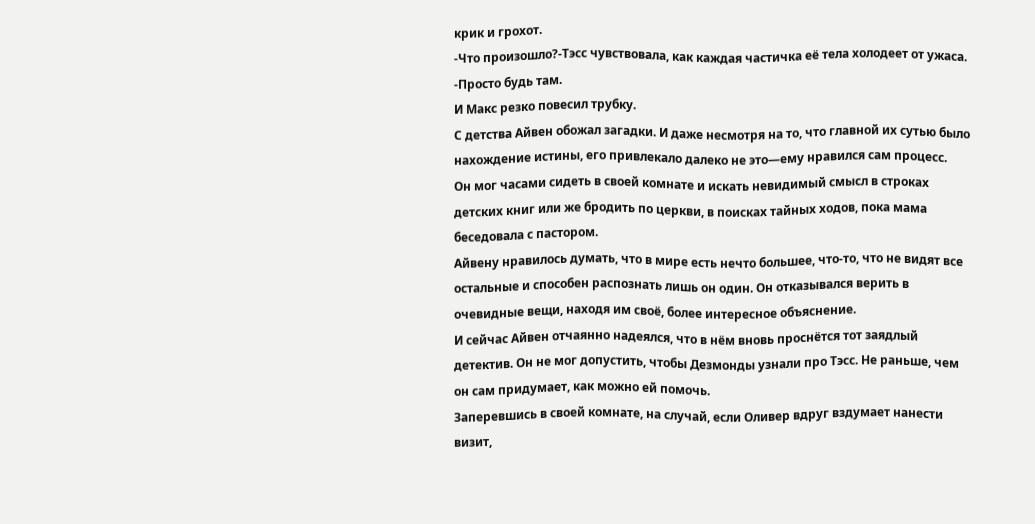крик и грохот.
-Что произошло?-Тэсс чувствовала, как каждая частичка её тела холодеет от ужаса.
-Просто будь там.
И Макс резко повесил трубку.
С детства Айвен обожал загадки. И даже несмотря на то, что главной их сутью было нахождение истины, его привлекало далеко не это—ему нравился сам процесс.
Он мог часами сидеть в своей комнате и искать невидимый смысл в строках детских книг или же бродить по церкви, в поисках тайных ходов, пока мама беседовала с пастором.
Айвену нравилось думать, что в мире есть нечто большее, что-то, что не видят все остальные и способен распознать лишь он один. Он отказывался верить в очевидные вещи, находя им своё, более интересное объяснение.
И сейчас Айвен отчаянно надеялся, что в нём вновь проснётся тот заядлый детектив. Он не мог допустить, чтобы Дезмонды узнали про Тэсс. Не раньше, чем он сам придумает, как можно ей помочь.
Заперевшись в своей комнате, на случай, если Оливер вдруг вздумает нанести визит,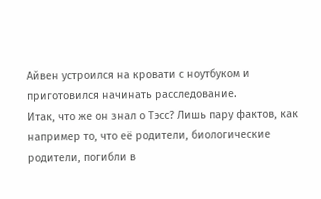Айвен устроился на кровати с ноутбуком и приготовился начинать расследование.
Итак, что же он знал о Тэсс? Лишь пару фактов, как например то, что её родители, биологические родители, погибли в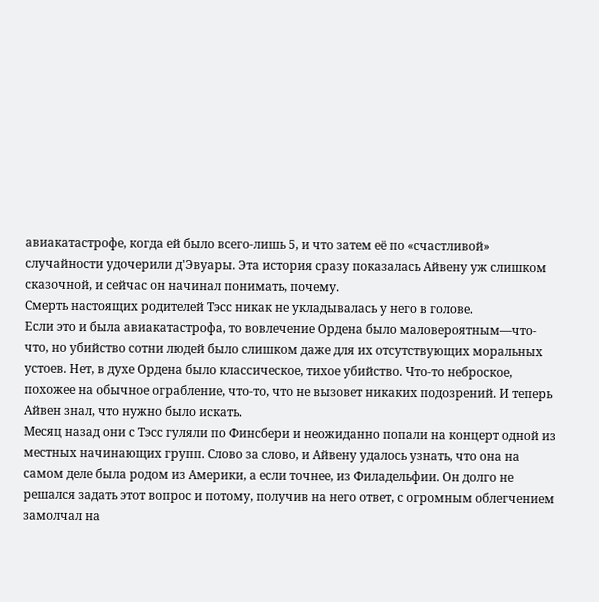авиакатастрофе, когда ей было всего-лишь 5, и что затем её по «счастливой» случайности удочерили д'Эвуары. Эта история сразу показалась Айвену уж слишком сказочной, и сейчас он начинал понимать, почему.
Смерть настоящих родителей Тэсс никак не укладывалась у него в голове.
Если это и была авиакатастрофа, то вовлечение Ордена было маловероятным—что-что, но убийство сотни людей было слишком даже для их отсутствующих моральных устоев. Нет, в духе Ордена было классическое, тихое убийство. Что-то неброское, похожее на обычное ограбление, что-то, что не вызовет никаких подозрений. И теперь Айвен знал, что нужно было искать.
Месяц назад они с Тэсс гуляли по Финсбери и неожиданно попали на концерт одной из местных начинающих групп. Слово за слово, и Айвену удалось узнать, что она на самом деле была родом из Америки, а если точнее, из Филадельфии. Он долго не решался задать этот вопрос и потому, получив на него ответ, с огромным облегчением замолчал на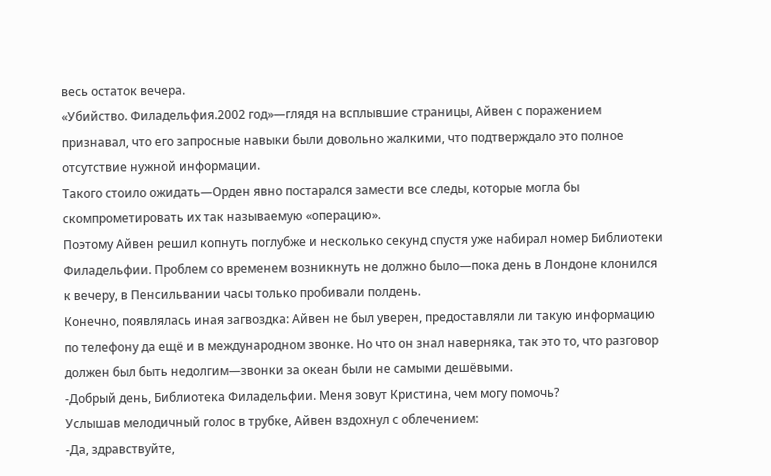весь остаток вечера.
«Убийство. Филадельфия.2002 год»—глядя на всплывшие страницы, Айвен с поражением признавал, что его запросные навыки были довольно жалкими, что подтверждало это полное отсутствие нужной информации.
Такого стоило ожидать—Орден явно постарался замести все следы, которые могла бы скомпрометировать их так называемую «операцию».
Поэтому Айвен решил копнуть поглубже и несколько секунд спустя уже набирал номер Библиотеки Филадельфии. Проблем со временем возникнуть не должно было—пока день в Лондоне клонился к вечеру, в Пенсильвании часы только пробивали полдень.
Конечно, появлялась иная загвоздка: Айвен не был уверен, предоставляли ли такую информацию по телефону да ещё и в международном звонке. Но что он знал наверняка, так это то, что разговор должен был быть недолгим—звонки за океан были не самыми дешёвыми.
-Добрый день, Библиотека Филадельфии. Меня зовут Кристина, чем могу помочь?
Услышав мелодичный голос в трубке, Айвен вздохнул с облечением:
-Да, здравствуйте,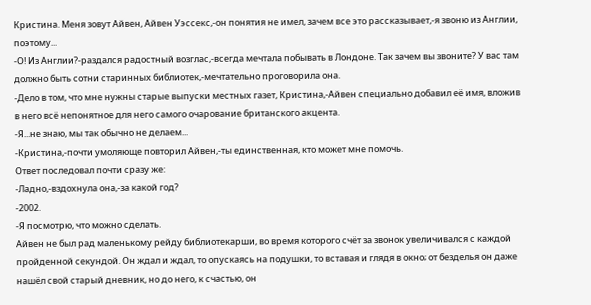Кристина. Меня зовут Айвен, Айвен Уэссекс,-он понятия не имел, зачем все это рассказывает,-я звоню из Англии, поэтому...
-О! Из Англии?-раздался радостный возглас,-всегда мечтала побывать в Лондоне. Так зачем вы звоните? У вас там должно быть сотни старинных библиотек,-мечтательно проговорила она.
-Дело в том, что мне нужны старые выпуски местных газет, Кристина,-Айвен специально добавил её имя, вложив в него всё непонятное для него самого очарование британского акцента.
-Я...не знаю, мы так обычно не делаем...
-Кристина,-почти умоляюще повторил Айвен,-ты единственная, кто может мне помочь.
Ответ последовал почти сразу же:
-Ладно,-вздохнула она,-за какой год?
-2002.
-Я посмотрю, что можно сделать.
Айвен не был рад маленькому рейду библиотекарши, во время которого счёт за звонок увеличивался с каждой пройденной секундой. Он ждал и ждал, то опускаясь на подушки, то вставая и глядя в окно; от безделья он даже нашёл свой старый дневник, но до него, к счастью, он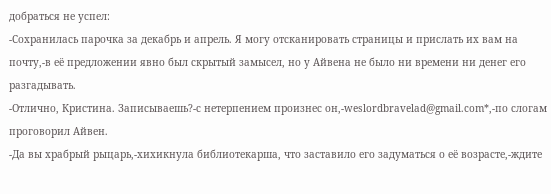добраться не успел:
-Сохранилась парочка за декабрь и апрель. Я могу отсканировать страницы и прислать их вам на почту,-в её предложении явно был скрытый замысел, но у Айвена не было ни времени ни денег его разгадывать.
-Отлично, Кристина. Записываешь?-с нетерпением произнес он,-weslordbravelad@gmail.com*,-по слогам проговорил Айвен.
-Да вы храбрый рыцарь,-хихикнула библиотекарша, что заставило его задуматься о её возрасте,-ждите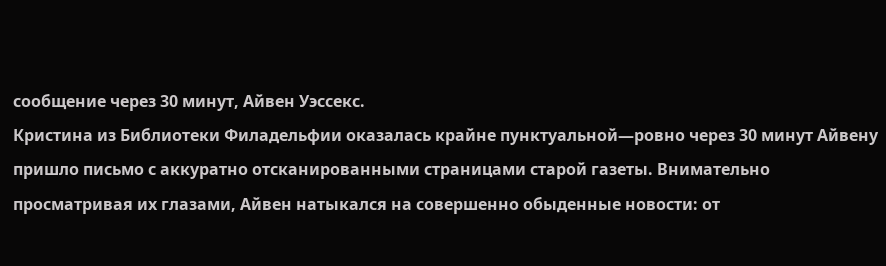сообщение через 30 минут, Айвен Уэссекс.
Кристина из Библиотеки Филадельфии оказалась крайне пунктуальной—ровно через 30 минут Айвену пришло письмо с аккуратно отсканированными страницами старой газеты. Внимательно просматривая их глазами, Айвен натыкался на совершенно обыденные новости: от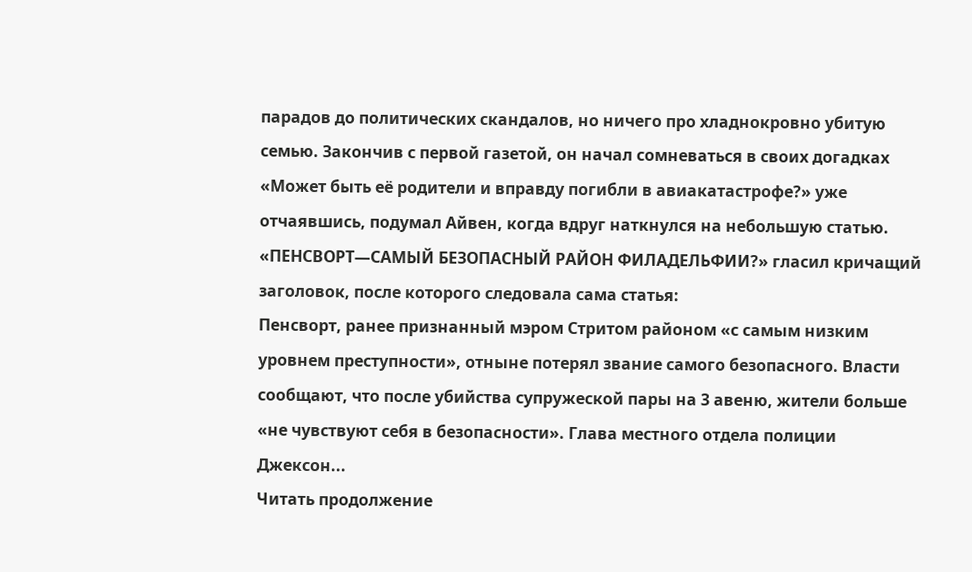парадов до политических скандалов, но ничего про хладнокровно убитую семью. Закончив с первой газетой, он начал сомневаться в своих догадках «Может быть её родители и вправду погибли в авиакатастрофе?» уже отчаявшись, подумал Айвен, когда вдруг наткнулся на небольшую статью.
«ПЕНСВОРТ—САМЫЙ БЕЗОПАСНЫЙ РАЙОН ФИЛАДЕЛЬФИИ?» гласил кричащий заголовок, после которого следовала сама статья:
Пенсворт, ранее признанный мэром Стритом районом «с самым низким уровнем преступности», отныне потерял звание самого безопасного. Власти сообщают, что после убийства супружеской пары на 3 авеню, жители больше «не чувствуют себя в безопасности». Глава местного отдела полиции Джексон...
Читать продолжение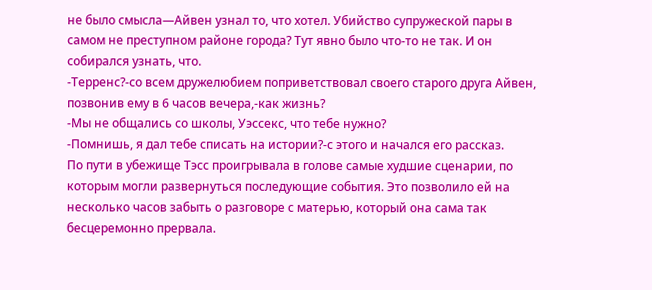не было смысла—Айвен узнал то, что хотел. Убийство супружеской пары в самом не преступном районе города? Тут явно было что-то не так. И он собирался узнать, что.
-Терренс?-со всем дружелюбием поприветствовал своего старого друга Айвен, позвонив ему в 6 часов вечера,-как жизнь?
-Мы не общались со школы, Уэссекс, что тебе нужно?
-Помнишь, я дал тебе списать на истории?-с этого и начался его рассказ.
По пути в убежище Тэсс проигрывала в голове самые худшие сценарии, по которым могли развернуться последующие события. Это позволило ей на несколько часов забыть о разговоре с матерью, который она сама так бесцеремонно прервала.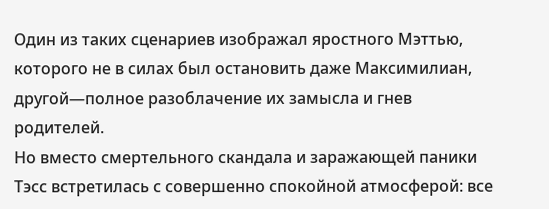Один из таких сценариев изображал яростного Мэттью, которого не в силах был остановить даже Максимилиан, другой—полное разоблачение их замысла и гнев родителей.
Но вместо смертельного скандала и заражающей паники Тэсс встретилась с совершенно спокойной атмосферой: все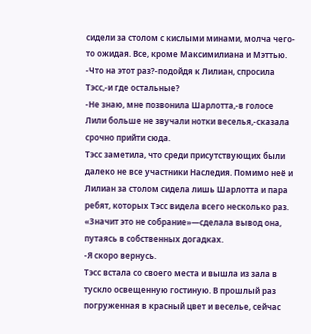сидели за столом с кислыми минами, молча чего-то ожидая. Все, кроме Максимилиана и Мэттью.
-Что на этот раз?-подойдя к Лилиан, спросила Тэсс,-и где остальные?
-Не знаю, мне позвонила Шарлотта,-в голосе Лили больше не звучали нотки веселья,-сказала срочно прийти сюда.
Тэсс заметила, что среди присутствующих были далеко не все участники Наследия. Помимо неё и Лилиан за столом сидела лишь Шарлотта и пара ребят, которых Тэсс видела всего несколько раз. «Значит это не собрание»—сделала вывод она, путаясь в собственных догадках.
-Я скоро вернусь.
Тэсс встала со своего места и вышла из зала в тускло освещенную гостиную. В прошлый раз погруженная в красный цвет и веселье, сейчас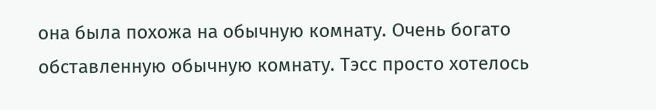она была похожа на обычную комнату. Очень богато обставленную обычную комнату. Тэсс просто хотелось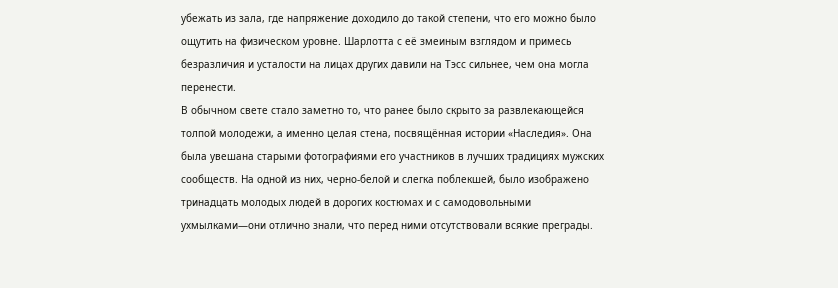убежать из зала, где напряжение доходило до такой степени, что его можно было ощутить на физическом уровне. Шарлотта с её змеиным взглядом и примесь безразличия и усталости на лицах других давили на Тэсс сильнее, чем она могла перенести.
В обычном свете стало заметно то, что ранее было скрыто за развлекающейся толпой молодежи, а именно целая стена, посвящённая истории «Наследия». Она была увешана старыми фотографиями его участников в лучших традициях мужских сообществ. На одной из них, черно-белой и слегка поблекшей, было изображено тринадцать молодых людей в дорогих костюмах и с самодовольными ухмылками—они отлично знали, что перед ними отсутствовали всякие преграды.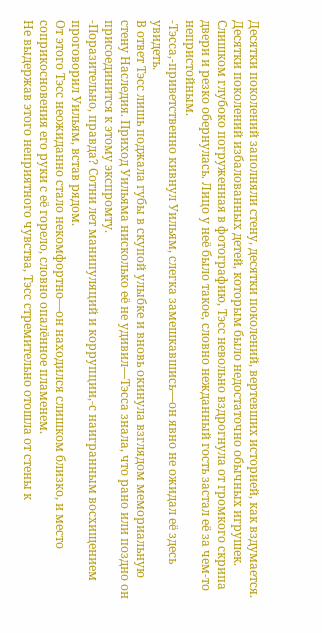Десятки поколений заполняли стену, десятки поколений, вертевших историей, как вздумается. Десятки поколений избалованных детей, которым было недостаточно обычных игрушек.
Слишком глубоко погруженная в фотографию, Тэсс невольно вздрогнула от громкого скрипа двери и резко обернулась. Лицо у неё было такое, словно нежданный гость застал её за чем-то непристойным.
-Тэсса,-приветственно кивнул Уильям, слегка замешкавшись—он явно не ожидал её здесь увидеть.
В ответ Тэсс лишь поджала губы в скупой улыбке и вновь окинула взглядом мемориальную стену Наследия. Приход Уильяма нисколько её не удивил—Тэсса знала, что рано или поздно он присоединится к этому экспромту.
-Поразительно, правда? Сотни лет манипуляций и коррупции,-с наигранным восхищением проговорил Уильям, встав рядом.
От этого Тэсс неожиданно стало некомфортно—он находился слишком близко, и место соприкосновения его руки с её горело, словно опалённое пламенем.
Не выдержав этого неприятного чувства, Тэсс стремительно отошла от стены к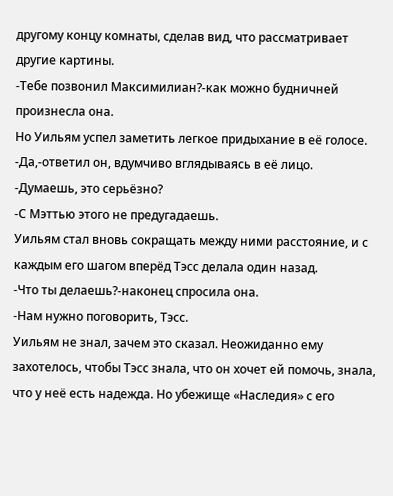другому концу комнаты, сделав вид, что рассматривает другие картины.
-Тебе позвонил Максимилиан?-как можно будничней произнесла она.
Но Уильям успел заметить легкое придыхание в её голосе.
-Да,-ответил он, вдумчиво вглядываясь в её лицо.
-Думаешь, это серьёзно?
-С Мэттью этого не предугадаешь.
Уильям стал вновь сокращать между ними расстояние, и с каждым его шагом вперёд Тэсс делала один назад.
-Что ты делаешь?-наконец спросила она.
-Нам нужно поговорить, Тэсс.
Уильям не знал, зачем это сказал. Неожиданно ему захотелось, чтобы Тэсс знала, что он хочет ей помочь, знала, что у неё есть надежда. Но убежище «Наследия» с его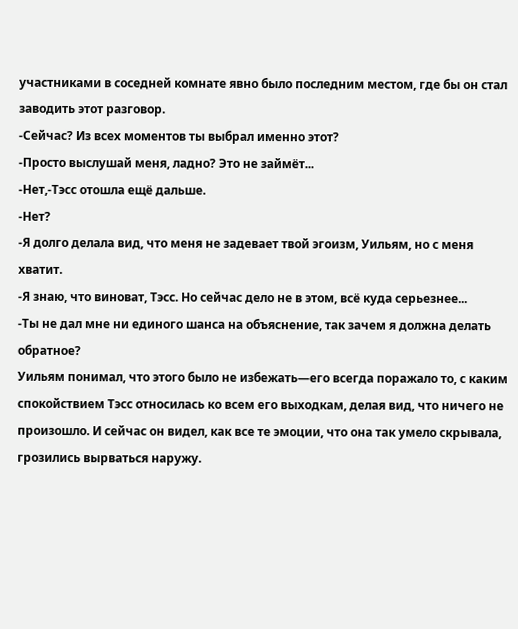участниками в соседней комнате явно было последним местом, где бы он стал заводить этот разговор.
-Сейчас? Из всех моментов ты выбрал именно этот?
-Просто выслушай меня, ладно? Это не займёт...
-Нет,-Тэсс отошла ещё дальше.
-Нет?
-Я долго делала вид, что меня не задевает твой эгоизм, Уильям, но с меня хватит.
-Я знаю, что виноват, Тэсс. Но сейчас дело не в этом, всё куда серьезнее...
-Ты не дал мне ни единого шанса на объяснение, так зачем я должна делать обратное?
Уильям понимал, что этого было не избежать—его всегда поражало то, с каким спокойствием Тэсс относилась ко всем его выходкам, делая вид, что ничего не произошло. И сейчас он видел, как все те эмоции, что она так умело скрывала, грозились вырваться наружу.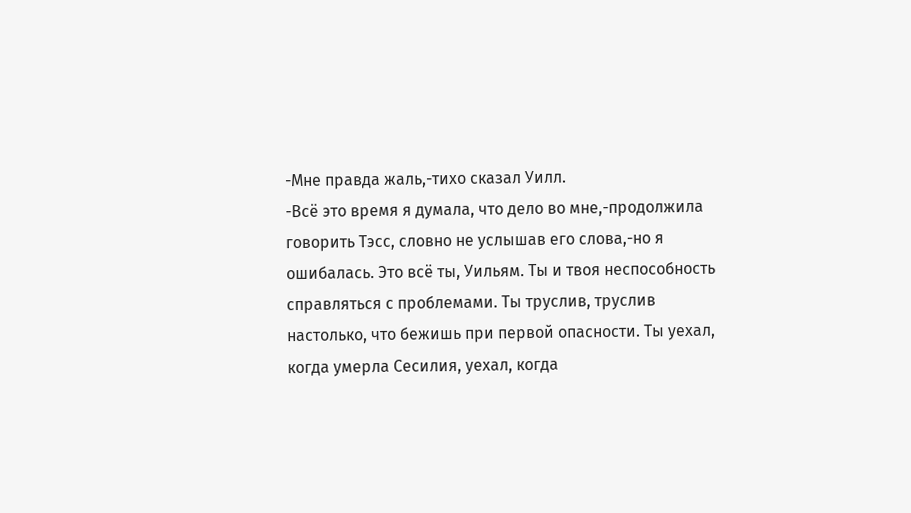-Мне правда жаль,-тихо сказал Уилл.
-Всё это время я думала, что дело во мне,-продолжила говорить Тэсс, словно не услышав его слова,-но я ошибалась. Это всё ты, Уильям. Ты и твоя неспособность справляться с проблемами. Ты труслив, труслив настолько, что бежишь при первой опасности. Ты уехал, когда умерла Сесилия, уехал, когда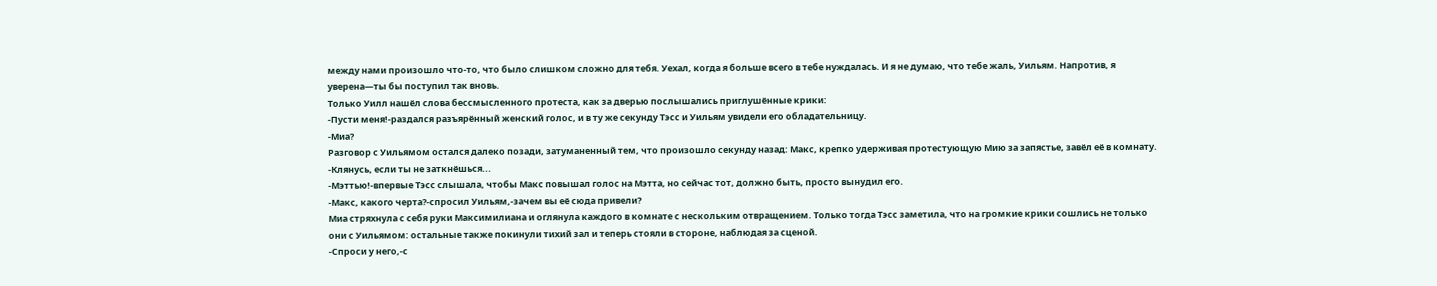между нами произошло что-то, что было слишком сложно для тебя. Уехал, когда я больше всего в тебе нуждалась. И я не думаю, что тебе жаль, Уильям. Напротив, я уверена—ты бы поступил так вновь.
Только Уилл нашёл слова бессмысленного протеста, как за дверью послышались приглушённые крики:
-Пусти меня!-раздался разъярённый женский голос, и в ту же секунду Тэсс и Уильям увидели его обладательницу.
-Миа?
Разговор с Уильямом остался далеко позади, затуманенный тем, что произошло секунду назад: Макс, крепко удерживая протестующую Мию за запястье, завёл её в комнату.
-Клянусь, если ты не заткнёшься...
-Мэттью!-впервые Тэсс слышала, чтобы Макс повышал голос на Мэтта, но сейчас тот, должно быть, просто вынудил его.
-Макс, какого черта?-спросил Уильям,-зачем вы её сюда привели?
Миа стряхнула с себя руки Максимилиана и оглянула каждого в комнате с нескольким отвращением. Только тогда Тэсс заметила, что на громкие крики сошлись не только они с Уильямом: остальные также покинули тихий зал и теперь стояли в стороне, наблюдая за сценой.
-Спроси у него,-с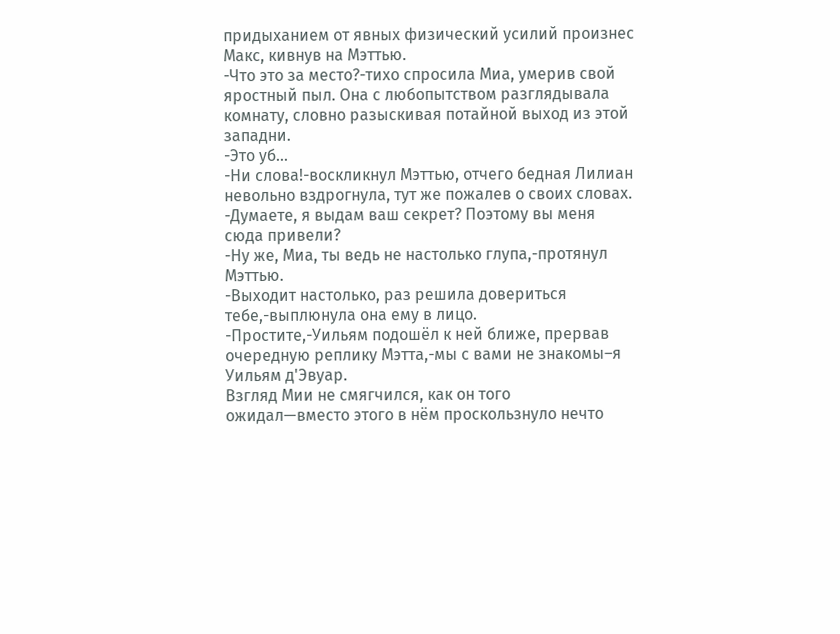придыханием от явных физический усилий произнес Макс, кивнув на Мэттью.
-Что это за место?-тихо спросила Миа, умерив свой яростный пыл. Она с любопытством разглядывала комнату, словно разыскивая потайной выход из этой западни.
-Это уб...
-Ни слова!-воскликнул Мэттью, отчего бедная Лилиан невольно вздрогнула, тут же пожалев о своих словах.
-Думаете, я выдам ваш секрет? Поэтому вы меня сюда привели?
-Ну же, Миа, ты ведь не настолько глупа,-протянул Мэттью.
-Выходит настолько, раз решила довериться тебе,-выплюнула она ему в лицо.
-Простите,-Уильям подошёл к ней ближе, прервав очередную реплику Мэтта,-мы с вами не знакомы–я Уильям д'Эвуар.
Взгляд Мии не смягчился, как он того ожидал—вместо этого в нём проскользнуло нечто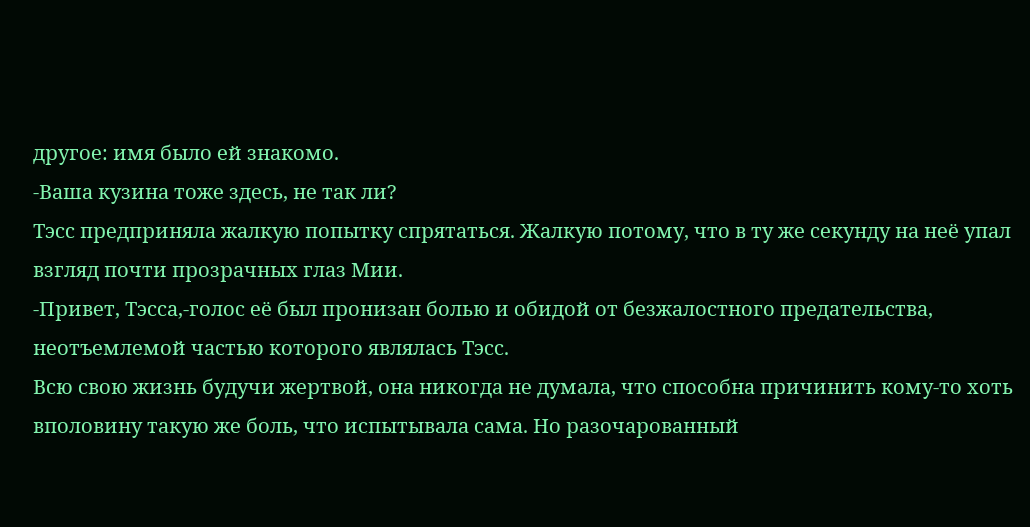другое: имя было ей знакомо.
-Ваша кузина тоже здесь, не так ли?
Тэсс предприняла жалкую попытку спрятаться. Жалкую потому, что в ту же секунду на неё упал взгляд почти прозрачных глаз Мии.
-Привет, Тэсса,-голос её был пронизан болью и обидой от безжалостного предательства, неотъемлемой частью которого являлась Тэсс.
Всю свою жизнь будучи жертвой, она никогда не думала, что способна причинить кому-то хоть вполовину такую же боль, что испытывала сама. Но разочарованный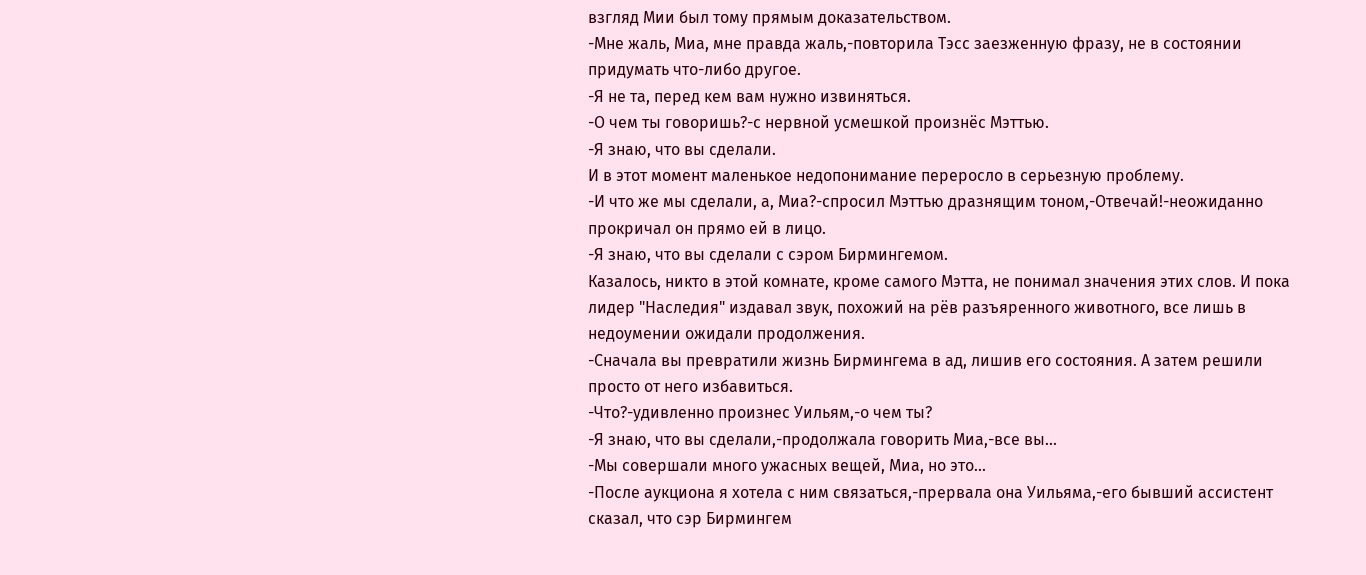взгляд Мии был тому прямым доказательством.
-Мне жаль, Миа, мне правда жаль,-повторила Тэсс заезженную фразу, не в состоянии придумать что-либо другое.
-Я не та, перед кем вам нужно извиняться.
-О чем ты говоришь?-с нервной усмешкой произнёс Мэттью.
-Я знаю, что вы сделали.
И в этот момент маленькое недопонимание переросло в серьезную проблему.
-И что же мы сделали, а, Миа?-спросил Мэттью дразнящим тоном,-Отвечай!-неожиданно прокричал он прямо ей в лицо.
-Я знаю, что вы сделали с сэром Бирмингемом.
Казалось, никто в этой комнате, кроме самого Мэтта, не понимал значения этих слов. И пока лидер "Наследия" издавал звук, похожий на рёв разъяренного животного, все лишь в недоумении ожидали продолжения.
-Сначала вы превратили жизнь Бирмингема в ад, лишив его состояния. А затем решили просто от него избавиться.
-Что?-удивленно произнес Уильям,-о чем ты?
-Я знаю, что вы сделали,-продолжала говорить Миа,-все вы...
-Мы совершали много ужасных вещей, Миа, но это...
-После аукциона я хотела с ним связаться,-прервала она Уильяма,-его бывший ассистент сказал, что сэр Бирмингем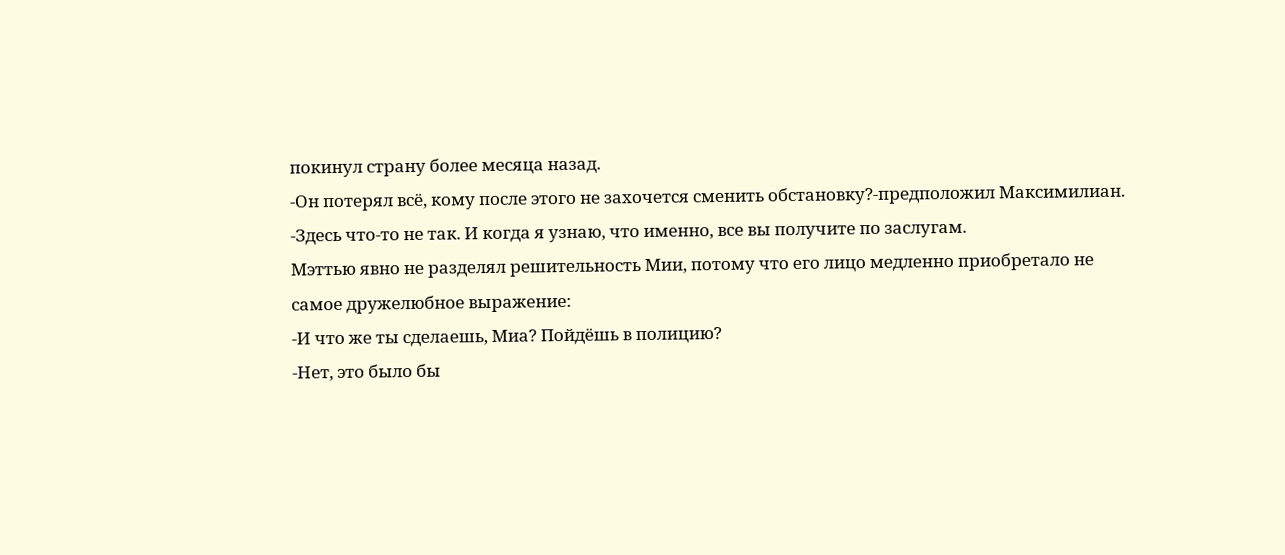покинул страну более месяца назад.
-Он потерял всё, кому после этого не захочется сменить обстановку?-предположил Максимилиан.
-Здесь что-то не так. И когда я узнаю, что именно, все вы получите по заслугам.
Мэттью явно не разделял решительность Мии, потому что его лицо медленно приобретало не самое дружелюбное выражение:
-И что же ты сделаешь, Миа? Пойдёшь в полицию?
-Нет, это было бы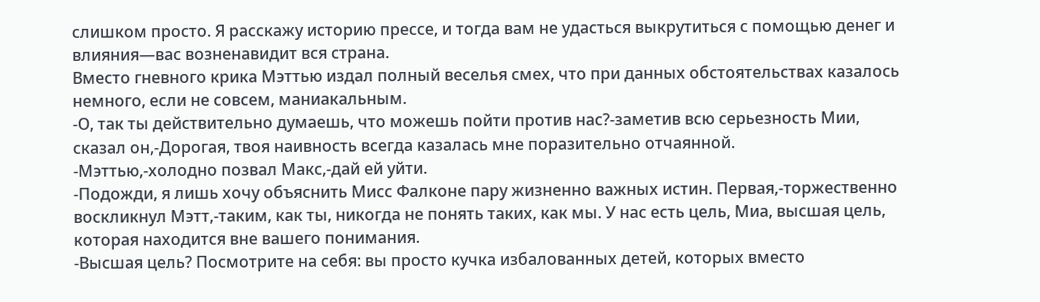слишком просто. Я расскажу историю прессе, и тогда вам не удасться выкрутиться с помощью денег и влияния—вас возненавидит вся страна.
Вместо гневного крика Мэттью издал полный веселья смех, что при данных обстоятельствах казалось немного, если не совсем, маниакальным.
-О, так ты действительно думаешь, что можешь пойти против нас?-заметив всю серьезность Мии, сказал он,-Дорогая, твоя наивность всегда казалась мне поразительно отчаянной.
-Мэттью,-холодно позвал Макс,-дай ей уйти.
-Подожди, я лишь хочу объяснить Мисс Фалконе пару жизненно важных истин. Первая,-торжественно воскликнул Мэтт,-таким, как ты, никогда не понять таких, как мы. У нас есть цель, Миа, высшая цель, которая находится вне вашего понимания.
-Высшая цель? Посмотрите на себя: вы просто кучка избалованных детей, которых вместо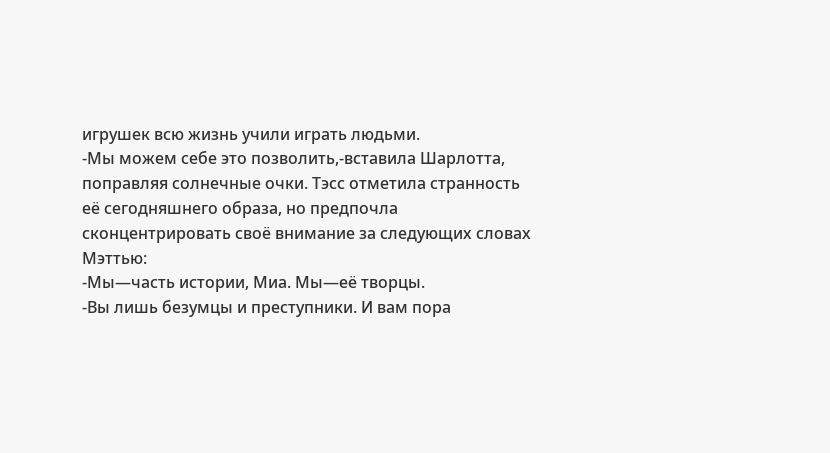игрушек всю жизнь учили играть людьми.
-Мы можем себе это позволить,-вставила Шарлотта, поправляя солнечные очки. Тэсс отметила странность её сегодняшнего образа, но предпочла сконцентрировать своё внимание за следующих словах Мэттью:
-Мы—часть истории, Миа. Мы—её творцы.
-Вы лишь безумцы и преступники. И вам пора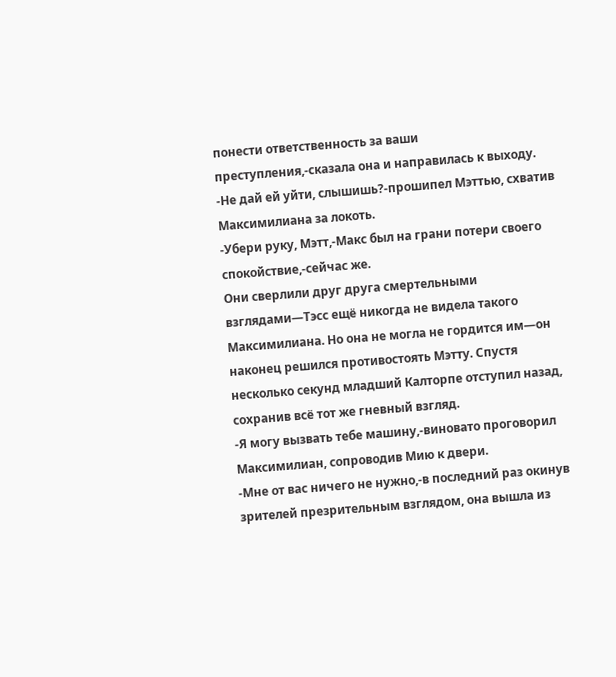понести ответственность за ваши преступления,-сказала она и направилась к выходу.
-Не дай ей уйти, слышишь?-прошипел Мэттью, схватив Максимилиана за локоть.
-Убери руку, Мэтт,-Макс был на грани потери своего спокойствие,-сейчас же.
Они сверлили друг друга смертельными взглядами—Тэсс ещё никогда не видела такого Максимилиана. Но она не могла не гордится им—он наконец решился противостоять Мэтту. Спустя несколько секунд младший Калторпе отступил назад, сохранив всё тот же гневный взгляд.
-Я могу вызвать тебе машину,-виновато проговорил Максимилиан, сопроводив Мию к двери.
-Мне от вас ничего не нужно,-в последний раз окинув зрителей презрительным взглядом, она вышла из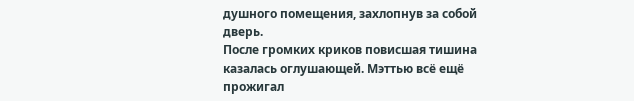душного помещения, захлопнув за собой дверь.
После громких криков повисшая тишина казалась оглушающей. Мэттью всё ещё прожигал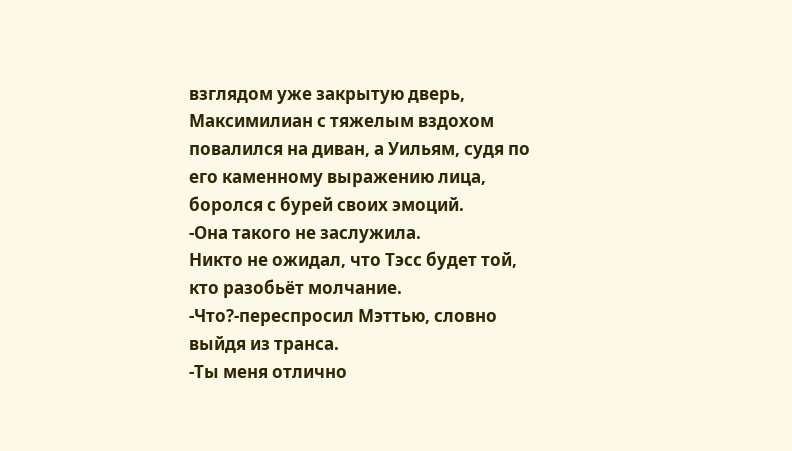взглядом уже закрытую дверь, Максимилиан с тяжелым вздохом повалился на диван, а Уильям, судя по его каменному выражению лица, боролся с бурей своих эмоций.
-Она такого не заслужила.
Никто не ожидал, что Тэсс будет той, кто разобьёт молчание.
-Что?-переспросил Мэттью, словно выйдя из транса.
-Ты меня отлично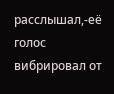расслышал,-её голос вибрировал от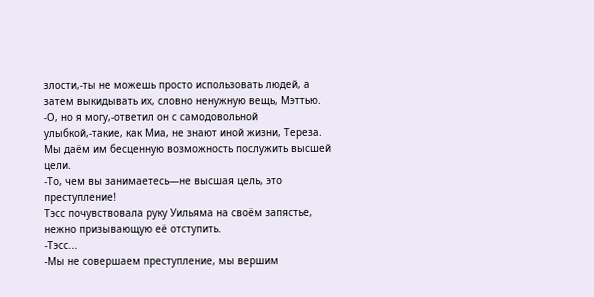злости,-ты не можешь просто использовать людей, а затем выкидывать их, словно ненужную вещь, Мэттью.
-О, но я могу,-ответил он с самодовольной улыбкой,-такие, как Миа, не знают иной жизни, Тереза. Мы даём им бесценную возможность послужить высшей цели.
-То, чем вы занимаетесь—не высшая цель, это преступление!
Тэсс почувствовала руку Уильяма на своём запястье, нежно призывающую её отступить.
-Тэсс...
-Мы не совершаем преступление, мы вершим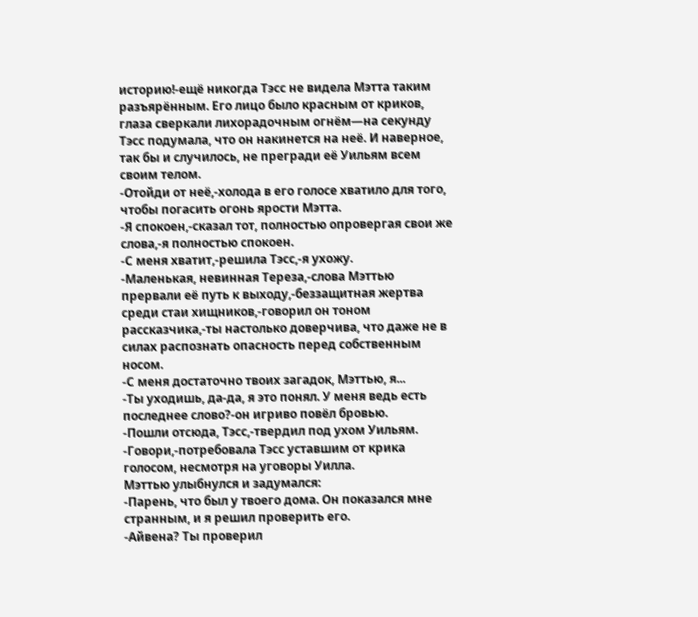историю!-ещё никогда Тэсс не видела Мэтта таким разъярённым. Его лицо было красным от криков, глаза сверкали лихорадочным огнём—на секунду Тэсс подумала, что он накинется на неё. И наверное, так бы и случилось, не прегради её Уильям всем своим телом.
-Отойди от неё,-холода в его голосе хватило для того, чтобы погасить огонь ярости Мэтта.
-Я спокоен,-сказал тот, полностью опровергая свои же слова,-я полностью спокоен.
-С меня хватит,-решила Тэсс,-я ухожу.
-Маленькая, невинная Тереза,-слова Мэттью прервали её путь к выходу,-беззащитная жертва среди стаи хищников,-говорил он тоном рассказчика,-ты настолько доверчива, что даже не в силах распознать опасность перед собственным носом.
-С меня достаточно твоих загадок, Мэттью, я...
-Ты уходишь, да-да, я это понял. У меня ведь есть последнее слово?-он игриво повёл бровью.
-Пошли отсюда, Тэсс,-твердил под ухом Уильям.
-Говори,-потребовала Тэсс уставшим от крика голосом, несмотря на уговоры Уилла.
Мэттью улыбнулся и задумался:
-Парень, что был у твоего дома. Он показался мне странным, и я решил проверить его.
-Айвена? Ты проверил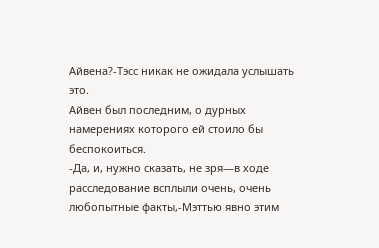Айвена?-Тэсс никак не ожидала услышать это.
Айвен был последним, о дурных намерениях которого ей стоило бы беспокоиться.
-Да, и, нужно сказать, не зря—в ходе расследование всплыли очень, очень любопытные факты,-Мэттью явно этим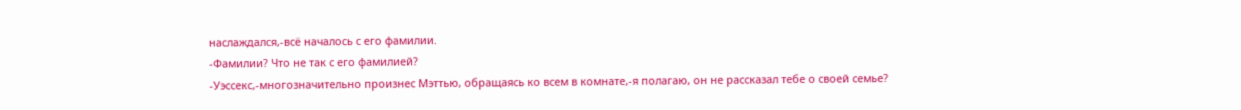наслаждался,-всё началось с его фамилии.
-Фамилии? Что не так с его фамилией?
-Уэссекс,-многозначительно произнес Мэттью, обращаясь ко всем в комнате,-я полагаю, он не рассказал тебе о своей семье?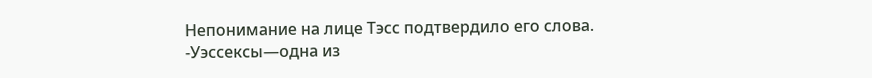Непонимание на лице Тэсс подтвердило его слова.
-Уэссексы—одна из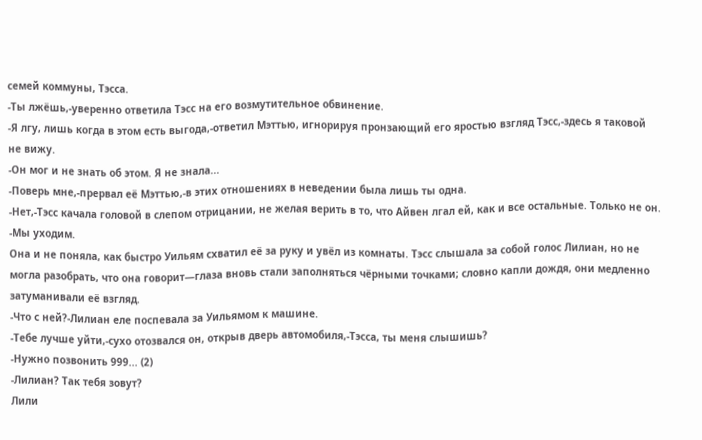семей коммуны, Тэсса.
-Ты лжёшь,-уверенно ответила Тэсс на его возмутительное обвинение.
-Я лгу, лишь когда в этом есть выгода,-ответил Мэттью, игнорируя пронзающий его яростью взгляд Тэсс,-здесь я таковой не вижу.
-Он мог и не знать об этом. Я не знала...
-Поверь мне,-прервал её Мэттью,-в этих отношениях в неведении была лишь ты одна.
-Нет,-Тэсс качала головой в слепом отрицании, не желая верить в то, что Айвен лгал ей, как и все остальные. Только не он.
-Мы уходим.
Она и не поняла, как быстро Уильям схватил её за руку и увёл из комнаты. Тэсс слышала за собой голос Лилиан, но не могла разобрать, что она говорит—глаза вновь стали заполняться чёрными точками; словно капли дождя, они медленно затуманивали её взгляд.
-Что с ней?-Лилиан еле поспевала за Уильямом к машине.
-Тебе лучше уйти,-сухо отозвался он, открыв дверь автомобиля,-Тэсса, ты меня слышишь?
-Нужно позвонить 999... (2)
-Лилиан? Так тебя зовут?
Лили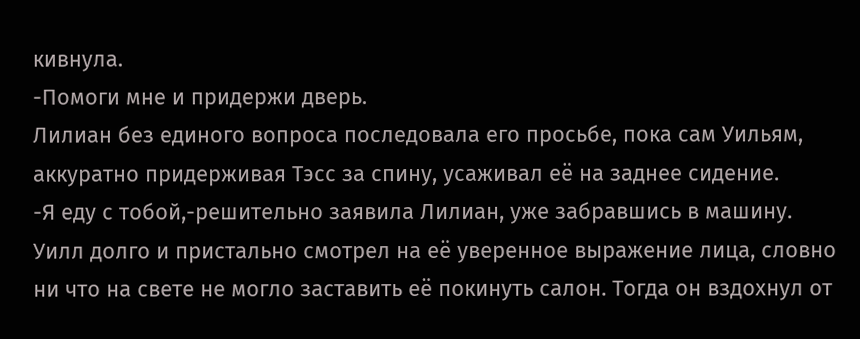кивнула.
-Помоги мне и придержи дверь.
Лилиан без единого вопроса последовала его просьбе, пока сам Уильям, аккуратно придерживая Тэсс за спину, усаживал её на заднее сидение.
-Я еду с тобой,-решительно заявила Лилиан, уже забравшись в машину.
Уилл долго и пристально смотрел на её уверенное выражение лица, словно ни что на свете не могло заставить её покинуть салон. Тогда он вздохнул от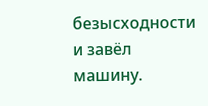безысходности и завёл машину.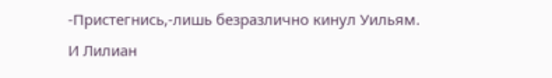-Пристегнись,-лишь безразлично кинул Уильям.
И Лилиан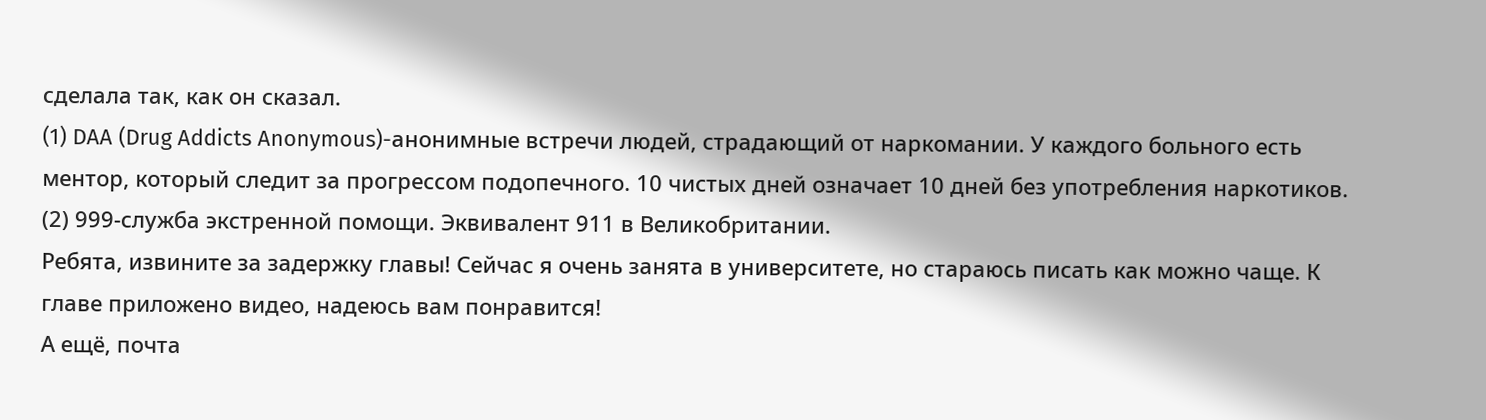сделала так, как он сказал.
(1) DAA (Drug Addicts Anonymous)-анонимные встречи людей, страдающий от наркомании. У каждого больного есть ментор, который следит за прогрессом подопечного. 10 чистых дней означает 10 дней без употребления наркотиков.
(2) 999-служба экстренной помощи. Эквивалент 911 в Великобритании.
Ребята, извините за задержку главы! Сейчас я очень занята в университете, но стараюсь писать как можно чаще. К главе приложено видео, надеюсь вам понравится!
А ещё, почта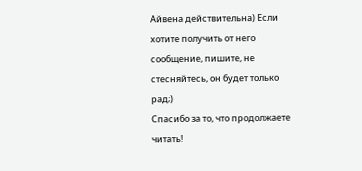Айвена действительна) Если хотите получить от него сообщение, пишите, не стесняйтесь, он будет только рад;)
Спасибо за то, что продолжаете читать!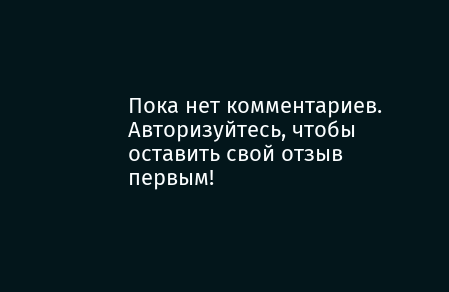Пока нет комментариев. Авторизуйтесь, чтобы оставить свой отзыв первым!